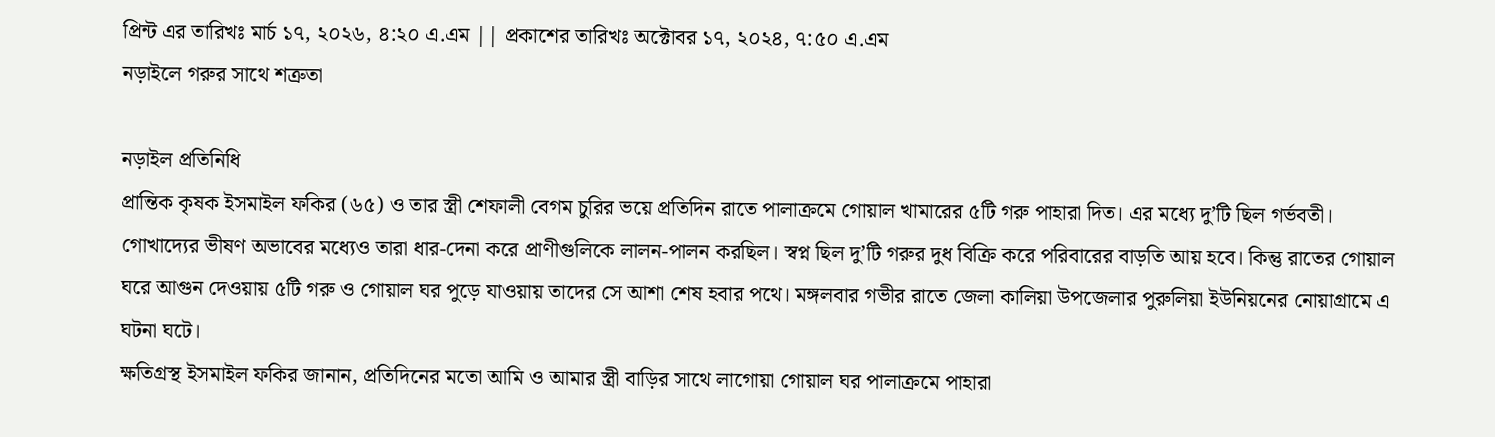প্রিন্ট এর তারিখঃ মার্চ ১৭, ২০২৬, ৪:২০ এ.এম || প্রকাশের তারিখঃ অক্টোবর ১৭, ২০২৪, ৭:৫০ এ.এম
নড়াইলে গরুর সাথে শত্রুতা

নড়াইল প্রতিনিধি
প্রান্তিক কৃষক ইসমাইল ফকির (৬৫) ও তার স্ত্রী শেফালী বেগম চুরির ভয়ে প্রতিদিন রাতে পালাক্রমে গোয়াল খামারের ৫টি গরু পাহারা দিত। এর মধ্যে দু’টি ছিল গর্ভবতী। গোখাদ্যের ভীষণ অভাবের মধ্যেও তারা ধার-দেনা করে প্রাণীগুলিকে লালন-পালন করছিল। স্বপ্ন ছিল দু’টি গরুর দুধ বিক্রি করে পরিবারের বাড়তি আয় হবে। কিন্তু রাতের গোয়াল ঘরে আগুন দেওয়ায় ৫টি গরু ও গোয়াল ঘর পুড়ে যাওয়ায় তাদের সে আশা শেষ হবার পথে। মঙ্গলবার গভীর রাতে জেলা কালিয়া উপজেলার পুরুলিয়া ইউনিয়নের নোয়াগ্রামে এ ঘটনা ঘটে।
ক্ষতিগ্রস্থ ইসমাইল ফকির জানান, প্রতিদিনের মতো আমি ও আমার স্ত্রী বাড়ির সাথে লাগোয়া গোয়াল ঘর পালাক্রমে পাহারা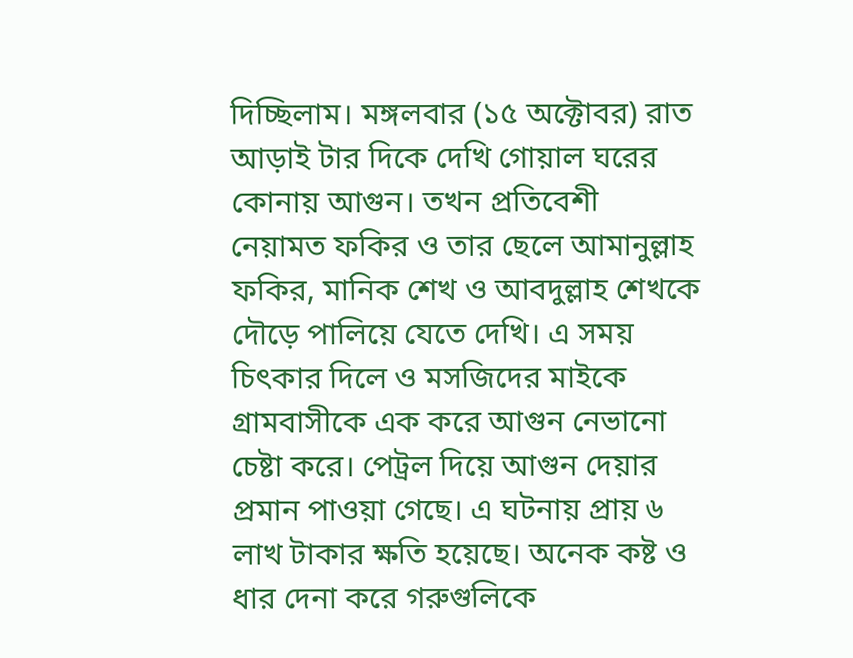দিচ্ছিলাম। মঙ্গলবার (১৫ অক্টোবর) রাত আড়াই টার দিকে দেখি গোয়াল ঘরের কোনায় আগুন। তখন প্রতিবেশী নেয়ামত ফকির ও তার ছেলে আমানুল্লাহ ফকির, মানিক শেখ ও আবদুল্লাহ শেখকে দৌড়ে পালিয়ে যেতে দেখি। এ সময় চিৎকার দিলে ও মসজিদের মাইকে গ্রামবাসীকে এক করে আগুন নেভানো চেষ্টা করে। পেট্রল দিয়ে আগুন দেয়ার প্রমান পাওয়া গেছে। এ ঘটনায় প্রায় ৬ লাখ টাকার ক্ষতি হয়েছে। অনেক কষ্ট ও ধার দেনা করে গরুগুলিকে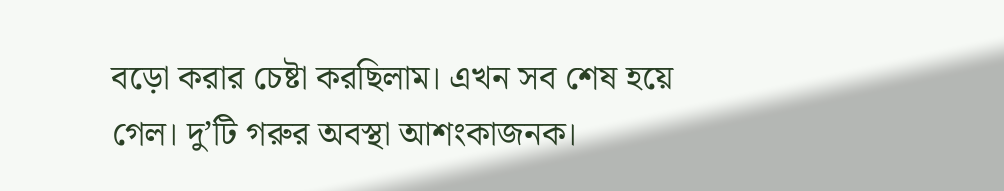বড়ো করার চেষ্টা করছিলাম। এখন সব শেষ হয়ে গেল। দু’টি গরুর অবস্থা আশংকাজনক।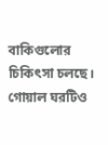বাকিগুলোর চিকিৎসা চলছে। গোয়াল ঘরটিও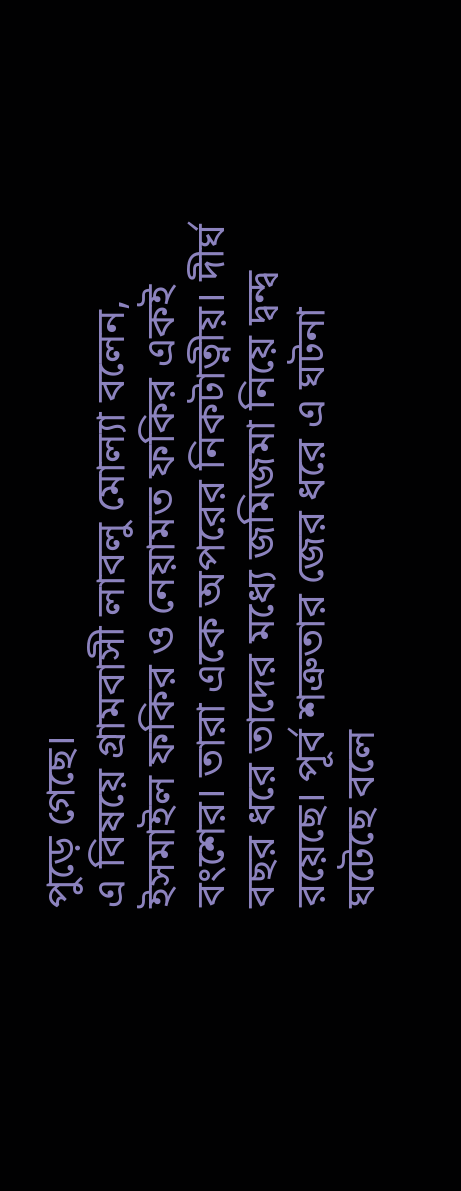পুড়ে গেছে।
এ বিষয়ে গ্রামবাসী লাবলু মোল্যা বলেন, ইসমাইল ফকির ও নেয়ামত ফকির একই বংশের। তারা একে অপরের নিকটাত্নীয়। দীর্ঘ বছর ধরে তাদের মধ্যে জমিজমা নিয়ে দ্বন্দ্ব রয়েছে। পূর্ব শত্রুতার জের ধরে এ ঘটনা ঘটেছে বলে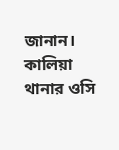জানান।
কালিয়া থানার ওসি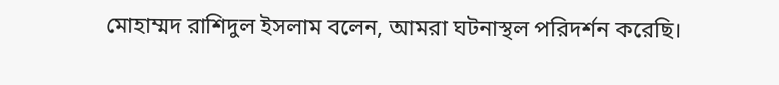মোহাম্মদ রাশিদুল ইসলাম বলেন, আমরা ঘটনাস্থল পরিদর্শন করেছি।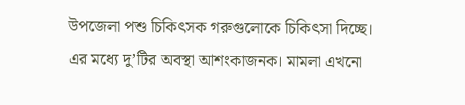উপজেলা পশু চিকিৎসক গরুগুলোকে চিকিৎসা দিচ্ছে। এর মধ্যে দু’টির অবস্থা আশংকাজনক। মামলা এখনো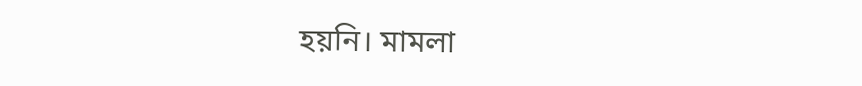হয়নি। মামলা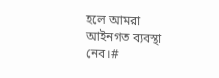হলে আমরা আইনগত ব্যবস্থা নেব।#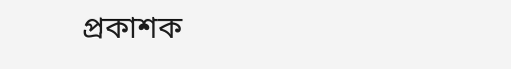প্রকাশক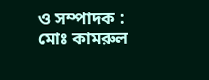ও সম্পাদক :
মোঃ কামরুল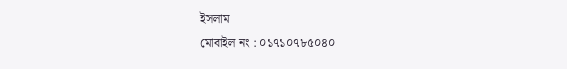ইসলাম
মোবাইল নং : ০১৭১০৭৮৫০৪০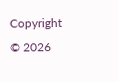Copyright © 2026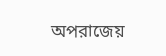অপরাজেয়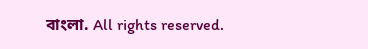বাংলা. All rights reserved.